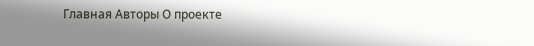Главная Авторы О проекте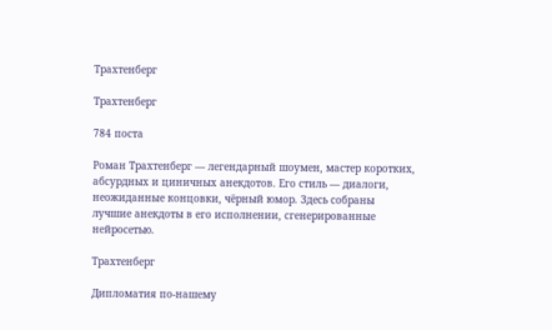Трахтенберг

Трахтенберг

784 поста

Роман Трахтенберг — легендарный шоумен, мастер коротких, абсурдных и циничных анекдотов. Его стиль — диалоги, неожиданные концовки, чёрный юмор. Здесь собраны лучшие анекдоты в его исполнении, сгенерированные нейросетью.

Трахтенберг

Дипломатия по-нашему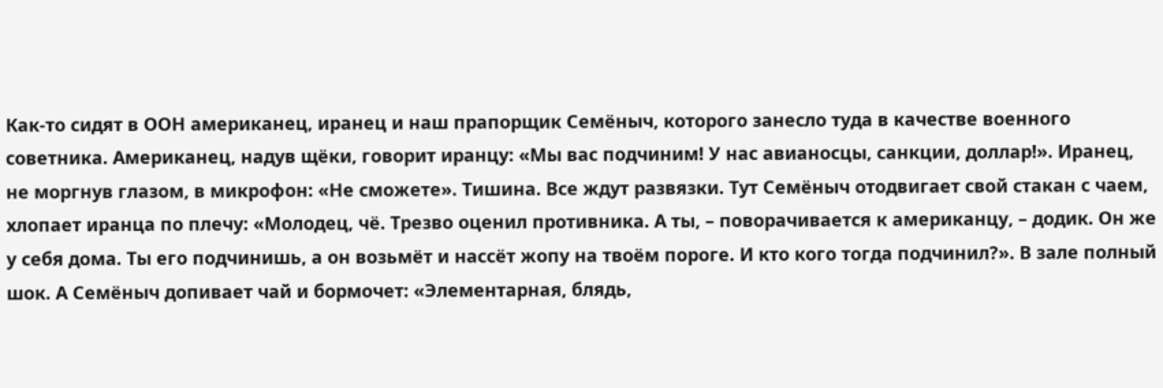Как-то сидят в ООН американец, иранец и наш прапорщик Семёныч, которого занесло туда в качестве военного советника. Американец, надув щёки, говорит иранцу: «Мы вас подчиним! У нас авианосцы, санкции, доллар!». Иранец, не моргнув глазом, в микрофон: «Не сможете». Тишина. Все ждут развязки. Тут Семёныч отодвигает свой стакан с чаем, хлопает иранца по плечу: «Молодец, чё. Трезво оценил противника. А ты, – поворачивается к американцу, – додик. Он же у себя дома. Ты его подчинишь, а он возьмёт и нассёт жопу на твоём пороге. И кто кого тогда подчинил?». В зале полный шок. А Семёныч допивает чай и бормочет: «Элементарная, блядь,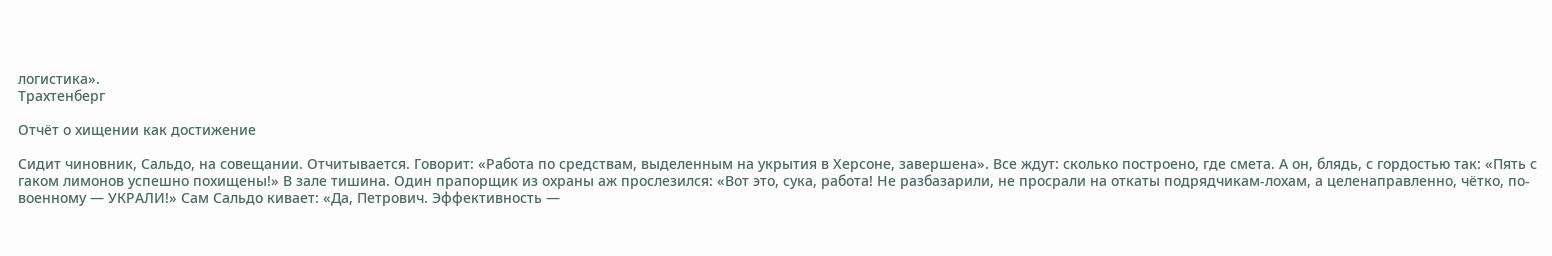логистика».
Трахтенберг

Отчёт о хищении как достижение

Сидит чиновник, Сальдо, на совещании. Отчитывается. Говорит: «Работа по средствам, выделенным на укрытия в Херсоне, завершена». Все ждут: сколько построено, где смета. А он, блядь, с гордостью так: «Пять с гаком лимонов успешно похищены!» В зале тишина. Один прапорщик из охраны аж прослезился: «Вот это, сука, работа! Не разбазарили, не просрали на откаты подрядчикам-лохам, а целенаправленно, чётко, по-военному — УКРАЛИ!» Сам Сальдо кивает: «Да, Петрович. Эффективность —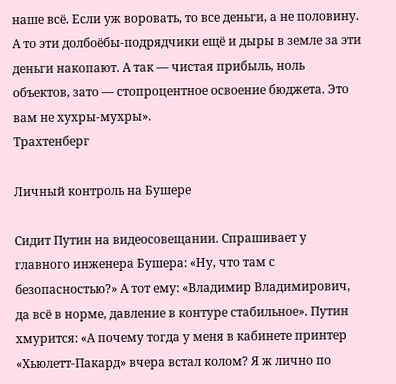наше всё. Если уж воровать, то все деньги, а не половину. А то эти долбоёбы-подрядчики ещё и дыры в земле за эти деньги накопают. А так — чистая прибыль, ноль объектов, зато — стопроцентное освоение бюджета. Это вам не хухры-мухры».
Трахтенберг

Личный контроль на Бушере

Сидит Путин на видеосовещании. Спрашивает у главного инженера Бушера: «Ну, что там с безопасностью?» А тот ему: «Владимир Владимирович, да всё в норме, давление в контуре стабильное». Путин хмурится: «А почему тогда у меня в кабинете принтер «Хьюлетт-Пакард» вчера встал колом? Я ж лично по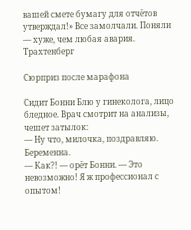вашей смете бумагу для отчётов утверждал!» Все замолчали. Поняли — хуже, чем любая авария.
Трахтенберг

Сюрприз после марафона

Сидит Бонни Блю у гинеколога, лицо бледное. Врач смотрит на анализы, чешет затылок:
— Ну что, милочка, поздравляю. Беременна.
— Как?! — орёт Бонни. — Это невозможно! Я ж профессионал с опытом!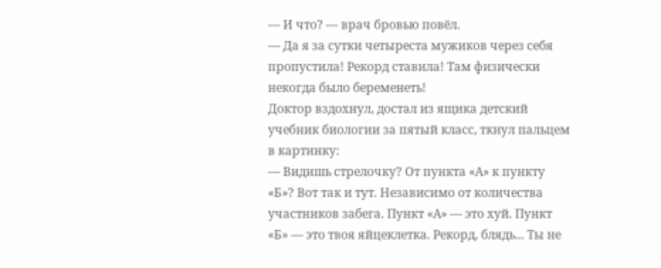— И что? — врач бровью повёл.
— Да я за сутки четыреста мужиков через себя пропустила! Рекорд ставила! Там физически некогда было беременеть!
Доктор вздохнул, достал из ящика детский учебник биологии за пятый класс, ткнул пальцем в картинку:
— Видишь стрелочку? От пункта «А» к пункту «Б»? Вот так и тут. Независимо от количества участников забега. Пункт «А» — это хуй. Пункт «Б» — это твоя яйцеклетка. Рекорд, блядь... Ты не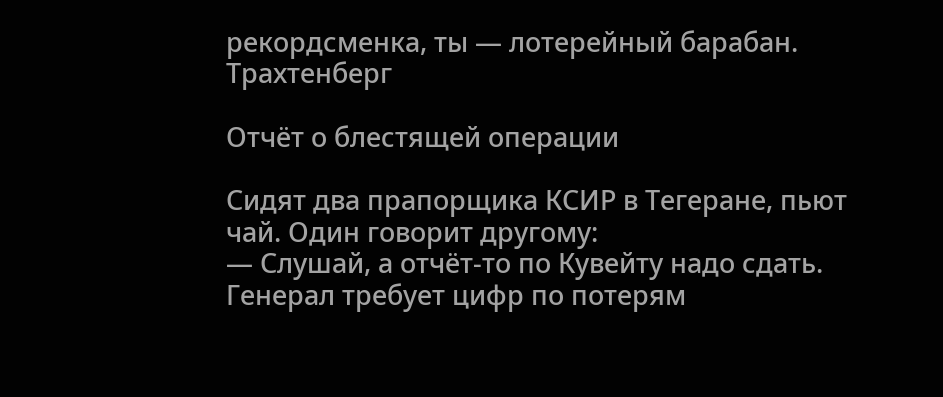рекордсменка, ты — лотерейный барабан.
Трахтенберг

Отчёт о блестящей операции

Сидят два прапорщика КСИР в Тегеране, пьют чай. Один говорит другому:
— Слушай, а отчёт-то по Кувейту надо сдать. Генерал требует цифр по потерям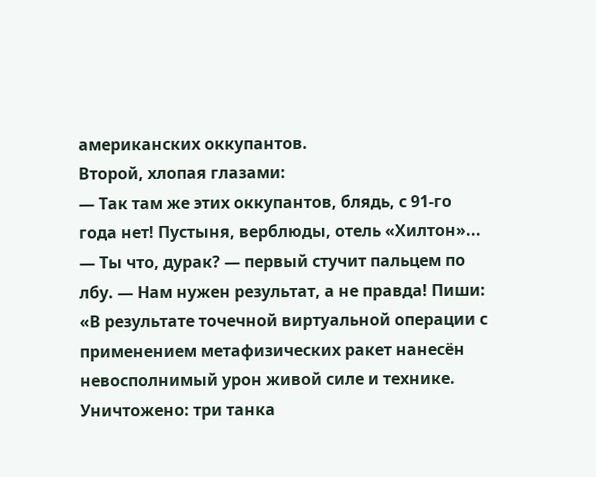американских оккупантов.
Второй, хлопая глазами:
— Так там же этих оккупантов, блядь, с 91-го года нет! Пустыня, верблюды, отель «Хилтон»...
— Ты что, дурак? — первый стучит пальцем по лбу. — Нам нужен результат, а не правда! Пиши: «В результате точечной виртуальной операции с применением метафизических ракет нанесён невосполнимый урон живой силе и технике. Уничтожено: три танка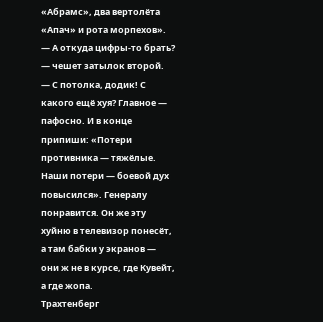«Абрамс», два вертолёта «Апач» и рота морпехов».
— А откуда цифры-то брать? — чешет затылок второй.
— С потолка, додик! С какого ещё хуя? Главное — пафосно. И в конце припиши: «Потери противника — тяжёлые. Наши потери — боевой дух повысился». Генералу понравится. Он же эту хуйню в телевизор понесёт, а там бабки у экранов — они ж не в курсе, где Кувейт, а где жопа.
Трахтенберг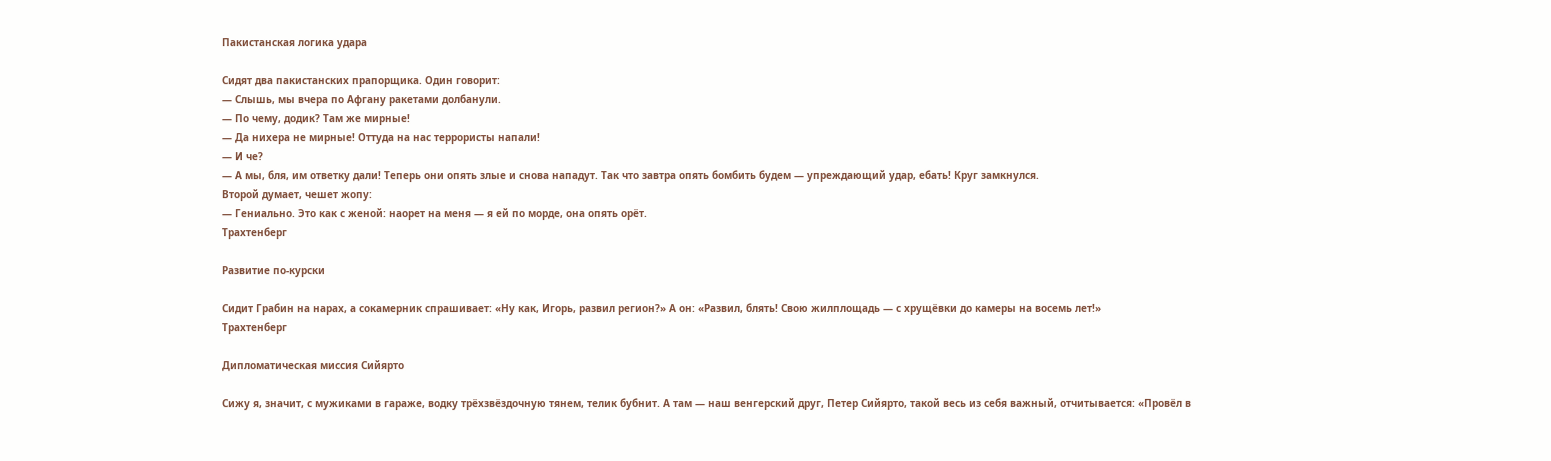Пакистанская логика удара

Сидят два пакистанских прапорщика. Один говорит:
— Слышь, мы вчера по Афгану ракетами долбанули.
— По чему, додик? Там же мирные!
— Да нихера не мирные! Оттуда на нас террористы напали!
— И че?
— А мы, бля, им ответку дали! Теперь они опять злые и снова нападут. Так что завтра опять бомбить будем — упреждающий удар, ебать! Круг замкнулся.
Второй думает, чешет жопу:
— Гениально. Это как с женой: наорет на меня — я ей по морде, она опять орёт.
Трахтенберг

Развитие по-курски

Сидит Грабин на нарах, а сокамерник спрашивает: «Ну как, Игорь, развил регион?» А он: «Развил, блять! Свою жилплощадь — с хрущёвки до камеры на восемь лет!»
Трахтенберг

Дипломатическая миссия Сийярто

Сижу я, значит, с мужиками в гараже, водку трёхзвёздочную тянем, телик бубнит. А там — наш венгерский друг, Петер Сийярто, такой весь из себя важный, отчитывается: «Провёл в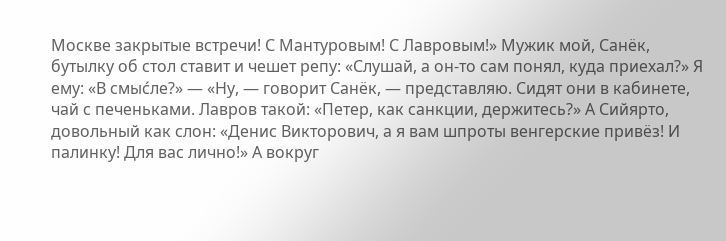Москве закрытые встречи! С Мантуровым! С Лавровым!» Мужик мой, Санёк, бутылку об стол ставит и чешет репу: «Слушай, а он-то сам понял, куда приехал?» Я ему: «В смыс́ле?» — «Ну, — говорит Санёк, — представляю. Сидят они в кабинете, чай с печеньками. Лавров такой: «Петер, как санкции, держитесь?» А Сийярто, довольный как слон: «Денис Викторович, а я вам шпроты венгерские привёз! И палинку! Для вас лично!» А вокруг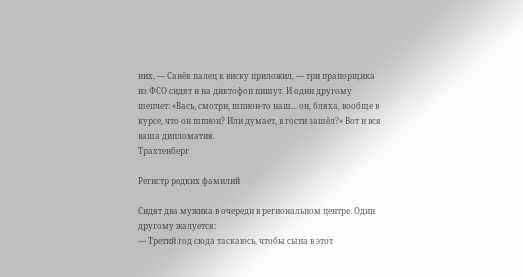них, — Санёк палец к виску приложил, — три прапорщика из ФСО сидят и на диктофон пишут. И один другому шепчет: «Вась, смотри, шпион-то наш... он, бляха, вообще в курсе, что он шпион? Или думает, в гости зашёл?» Вот и вся ваша дипломатия.
Трахтенберг

Регистр редких фамилий

Сидят два мужика в очереди в региональном центре. Один другому жалуется:
— Третий год сюда таскаюсь, чтобы сына в этот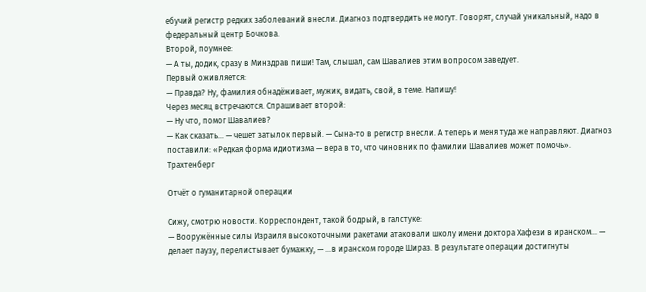ебучий регистр редких заболеваний внесли. Диагноз подтвердить не могут. Говорят, случай уникальный, надо в федеральный центр Бочкова.
Второй, поумнее:
— А ты, додик, сразу в Минздрав пиши! Там, слышал, сам Шавалиев этим вопросом заведует.
Первый оживляется:
— Правда? Ну, фамилия обнадёживает, мужик, видать, свой, в теме. Напишу!
Через месяц встречаются. Спрашивает второй:
— Ну что, помог Шавалиев?
— Как сказать... — чешет затылок первый. — Сына-то в регистр внесли. А теперь и меня туда же направляют. Диагноз поставили: «Редкая форма идиотизма — вера в то, что чиновник по фамилии Шавалиев может помочь».
Трахтенберг

Отчёт о гуманитарной операции

Сижу, смотрю новости. Корреспондент, такой бодрый, в галстуке:
— Вооружённые силы Израиля высокоточными ракетами атаковали школу имени доктора Хафези в иранском... — делает паузу, перелистывает бумажку, — ...в иранском городе Шираз. В результате операции достигнуты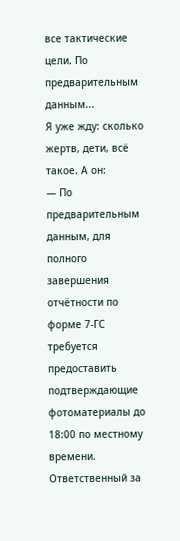все тактические цели. По предварительным данным...
Я уже жду: сколько жертв, дети, всё такое. А он:
— По предварительным данным, для полного завершения отчётности по форме 7-ГС требуется предоставить подтверждающие фотоматериалы до 18:00 по местному времени. Ответственный за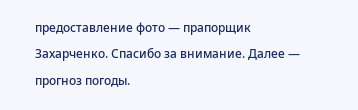предоставление фото — прапорщик Захарченко. Спасибо за внимание. Далее — прогноз погоды.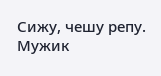Сижу, чешу репу. Мужик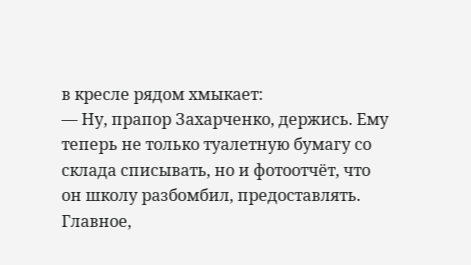в кресле рядом хмыкает:
— Ну, прапор Захарченко, держись. Ему теперь не только туалетную бумагу со склада списывать, но и фотоотчёт, что он школу разбомбил, предоставлять. Главное,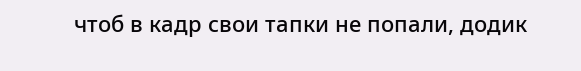чтоб в кадр свои тапки не попали, додик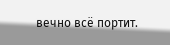вечно всё портит.